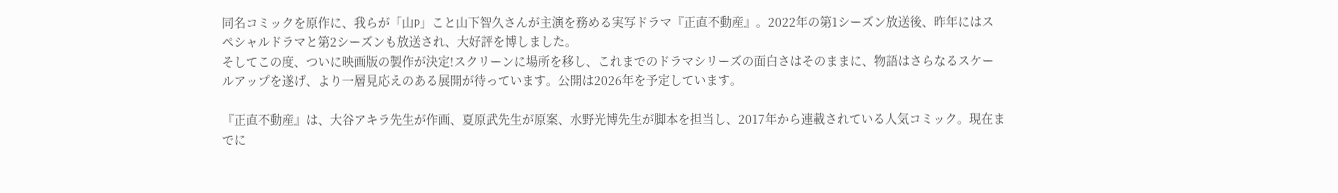同名コミックを原作に、我らが「山P」こと山下智久さんが主演を務める実写ドラマ『正直不動産』。2022年の第1シーズン放送後、昨年にはスペシャルドラマと第2シーズンも放送され、大好評を博しました。
そしてこの度、ついに映画版の製作が決定!スクリーンに場所を移し、これまでのドラマシリーズの面白さはそのままに、物語はさらなるスケールアップを遂げ、より一層見応えのある展開が待っています。公開は2026年を予定しています。

『正直不動産』は、大谷アキラ先生が作画、夏原武先生が原案、水野光博先生が脚本を担当し、2017年から連載されている人気コミック。現在までに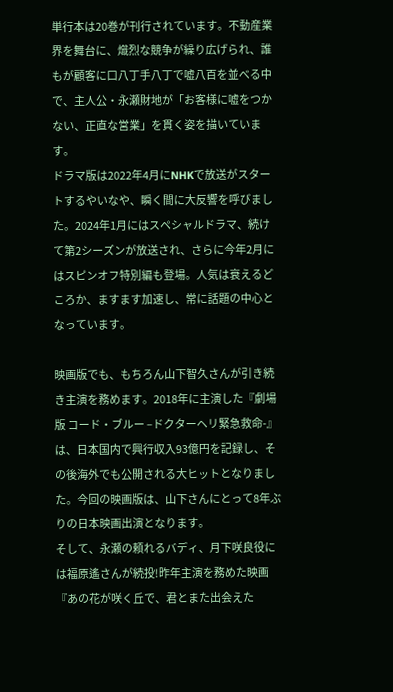単行本は20巻が刊行されています。不動産業界を舞台に、熾烈な競争が繰り広げられ、誰もが顧客に口八丁手八丁で嘘八百を並べる中で、主人公・永瀬財地が「お客様に嘘をつかない、正直な営業」を貫く姿を描いています。
ドラマ版は2022年4月にNHKで放送がスタートするやいなや、瞬く間に大反響を呼びました。2024年1月にはスペシャルドラマ、続けて第2シーズンが放送され、さらに今年2月にはスピンオフ特別編も登場。人気は衰えるどころか、ますます加速し、常に話題の中心となっています。

映画版でも、もちろん山下智久さんが引き続き主演を務めます。2018年に主演した『劇場版 コード・ブルー –ドクターヘリ緊急救命-』は、日本国内で興行収入93億円を記録し、その後海外でも公開される大ヒットとなりました。今回の映画版は、山下さんにとって8年ぶりの日本映画出演となります。
そして、永瀬の頼れるバディ、月下咲良役には福原遙さんが続投!昨年主演を務めた映画『あの花が咲く丘で、君とまた出会えた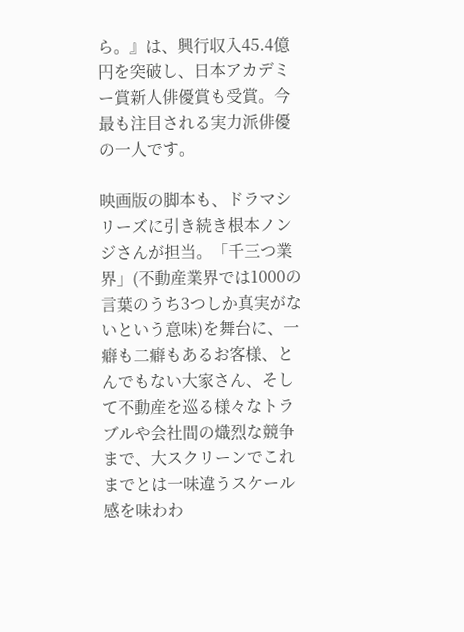ら。』は、興行収入45.4億円を突破し、日本アカデミー賞新人俳優賞も受賞。今最も注目される実力派俳優の一人です。

映画版の脚本も、ドラマシリーズに引き続き根本ノンジさんが担当。「千三つ業界」(不動産業界では1000の言葉のうち3つしか真実がないという意味)を舞台に、一癖も二癖もあるお客様、とんでもない大家さん、そして不動産を巡る様々なトラブルや会社間の熾烈な競争まで、大スクリーンでこれまでとは一味違うスケール感を味わわ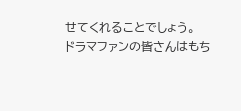せてくれることでしょう。
ドラマファンの皆さんはもち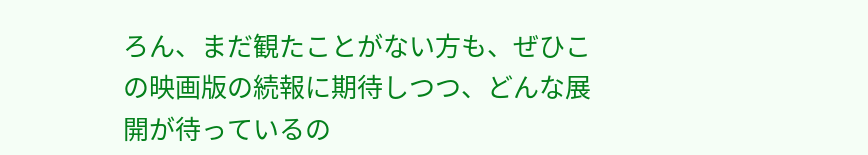ろん、まだ観たことがない方も、ぜひこの映画版の続報に期待しつつ、どんな展開が待っているの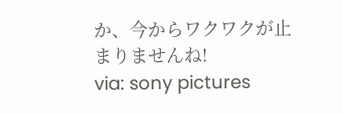か、今からワクワクが止まりませんね!
via: sony pictures